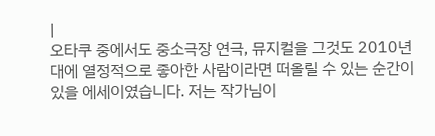|
오타쿠 중에서도 중소극장 연극, 뮤지컬을 그것도 2010년대에 열정적으로 좋아한 사람이라면 떠올릴 수 있는 순간이 있을 에세이였습니다. 저는 작가님이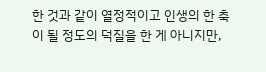한 것과 같이 열정적이고 인생의 한 축이 될 정도의 덕질을 한 게 아니지만,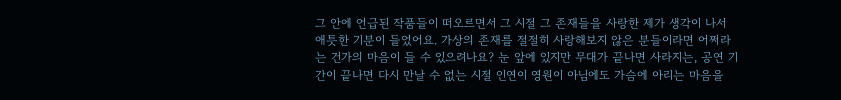그 안에 언급된 작품들이 떠오르면서 그 시절 그 존재들을 사랑한 제가 생각이 나서 애틋한 기분이 들었어요. 가상의 존재를 절절히 사랑해보지 않은 분들이라면 어쩌라는 건가의 마음이 들 수 있으려나요? 눈 앞에 있지만 무대가 끝나면 사라지는, 공연 기간이 끝나면 다시 만날 수 없는 시절 인연이 영원이 아님에도 가슴에 아리는 마음을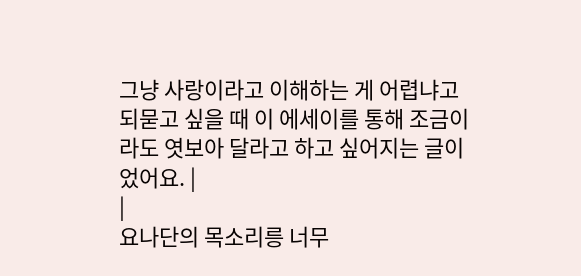그냥 사랑이라고 이해하는 게 어렵냐고 되묻고 싶을 때 이 에세이를 통해 조금이라도 엿보아 달라고 하고 싶어지는 글이었어요. |
|
요나단의 목소리릉 너무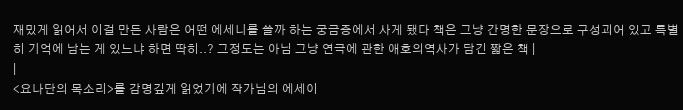재밌게 읽어서 이걸 만든 사람은 어떤 에세니를 쓸까 하는 궁금증에서 사게 됐다 책은 그냥 간명한 문장으로 구성괴어 있고 특별히 기억에 남는 게 있느냐 하면 딱히..? 그정도는 아님 그냥 연극에 관한 애호의역사가 담긴 짧은 책 |
|
<요나단의 목소리>를 감명깊게 읽었기에 작가님의 에세이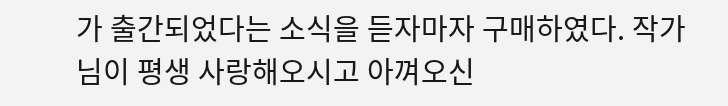가 출간되었다는 소식을 듣자마자 구매하였다. 작가님이 평생 사랑해오시고 아껴오신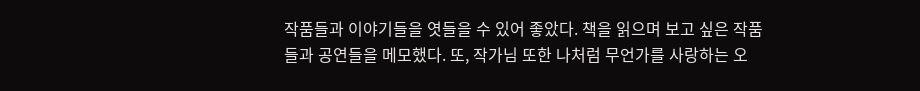작품들과 이야기들을 엿들을 수 있어 좋았다. 책을 읽으며 보고 싶은 작품들과 공연들을 메모했다. 또, 작가님 또한 나처럼 무언가를 사랑하는 오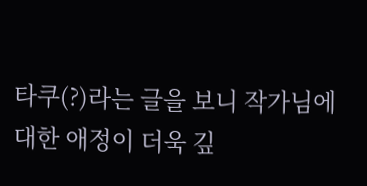타쿠(?)라는 글을 보니 작가님에 대한 애정이 더욱 깊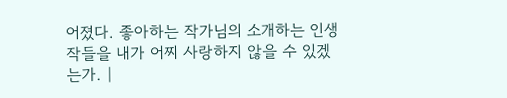어졌다. 좋아하는 작가님의 소개하는 인생작들을 내가 어찌 사랑하지 않을 수 있겠는가. |